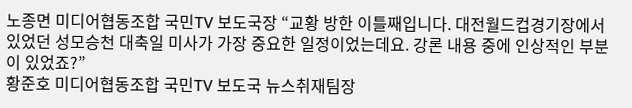노종면 미디어협동조합 국민TV 보도국장 “교황 방한 이틀째입니다. 대전월드컵경기장에서 있었던 성모승천 대축일 미사가 가장 중요한 일정이었는데요. 강론 내용 중에 인상적인 부분이 있었죠?”
황준호 미디어협동조합 국민TV 보도국 뉴스취재팀장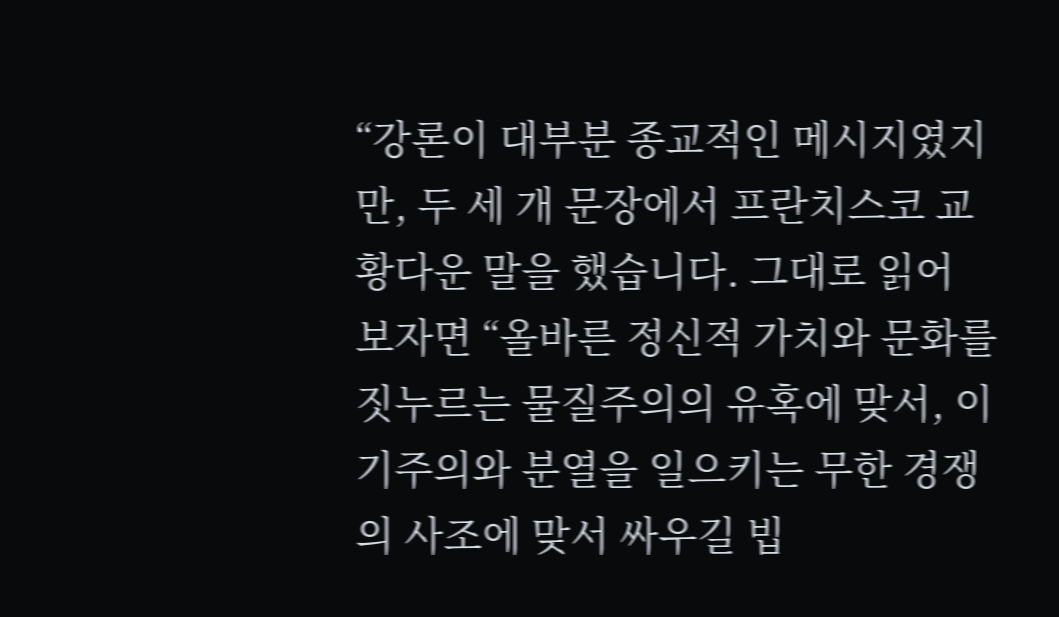“강론이 대부분 종교적인 메시지였지만, 두 세 개 문장에서 프란치스코 교황다운 말을 했습니다. 그대로 읽어 보자면 “올바른 정신적 가치와 문화를 짓누르는 물질주의의 유혹에 맞서, 이기주의와 분열을 일으키는 무한 경쟁의 사조에 맞서 싸우길 빕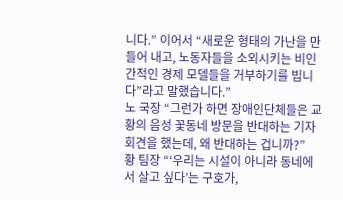니다.” 이어서 “새로운 형태의 가난을 만들어 내고, 노동자들을 소외시키는 비인간적인 경제 모델들을 거부하기를 빕니다”라고 말했습니다.”
노 국장 “그런가 하면 장애인단체들은 교황의 음성 꽃동네 방문을 반대하는 기자회견을 했는데, 왜 반대하는 겁니까?”
황 팀장 “‘우리는 시설이 아니라 동네에서 살고 싶다’는 구호가,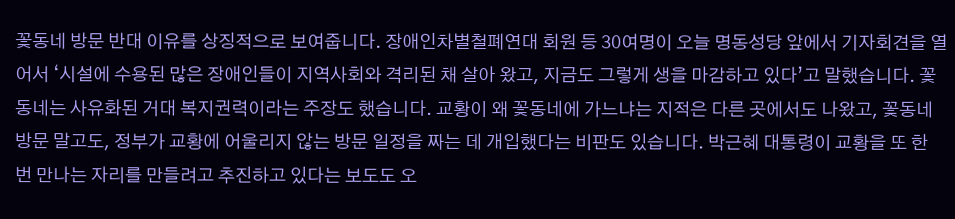꽃동네 방문 반대 이유를 상징적으로 보여줍니다. 장애인차별철폐연대 회원 등 30여명이 오늘 명동성당 앞에서 기자회견을 열어서 ‘시설에 수용된 많은 장애인들이 지역사회와 격리된 채 살아 왔고, 지금도 그렇게 생을 마감하고 있다’고 말했습니다. 꽃동네는 사유화된 거대 복지권력이라는 주장도 했습니다. 교황이 왜 꽃동네에 가느냐는 지적은 다른 곳에서도 나왔고, 꽃동네 방문 말고도, 정부가 교황에 어울리지 않는 방문 일정을 짜는 데 개입했다는 비판도 있습니다. 박근혜 대통령이 교황을 또 한 번 만나는 자리를 만들려고 추진하고 있다는 보도도 오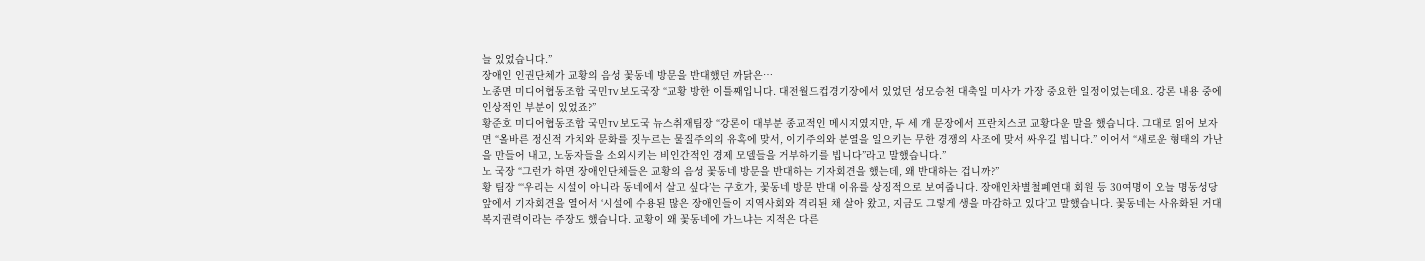늘 있었습니다.”
장애인 인권단체가 교황의 음성 꽃동네 방문을 반대했던 까닭은…
노종면 미디어협동조합 국민TV 보도국장 “교황 방한 이틀째입니다. 대전월드컵경기장에서 있었던 성모승천 대축일 미사가 가장 중요한 일정이었는데요. 강론 내용 중에 인상적인 부분이 있었죠?”
황준호 미디어협동조합 국민TV 보도국 뉴스취재팀장 “강론이 대부분 종교적인 메시지였지만, 두 세 개 문장에서 프란치스코 교황다운 말을 했습니다. 그대로 읽어 보자면 “올바른 정신적 가치와 문화를 짓누르는 물질주의의 유혹에 맞서, 이기주의와 분열을 일으키는 무한 경쟁의 사조에 맞서 싸우길 빕니다.” 이어서 “새로운 형태의 가난을 만들어 내고, 노동자들을 소외시키는 비인간적인 경제 모델들을 거부하기를 빕니다”라고 말했습니다.”
노 국장 “그런가 하면 장애인단체들은 교황의 음성 꽃동네 방문을 반대하는 기자회견을 했는데, 왜 반대하는 겁니까?”
황 팀장 “‘우리는 시설이 아니라 동네에서 살고 싶다’는 구호가, 꽃동네 방문 반대 이유를 상징적으로 보여줍니다. 장애인차별철폐연대 회원 등 30여명이 오늘 명동성당 앞에서 기자회견을 열어서 ‘시설에 수용된 많은 장애인들이 지역사회와 격리된 채 살아 왔고, 지금도 그렇게 생을 마감하고 있다’고 말했습니다. 꽃동네는 사유화된 거대 복지권력이라는 주장도 했습니다. 교황이 왜 꽃동네에 가느냐는 지적은 다른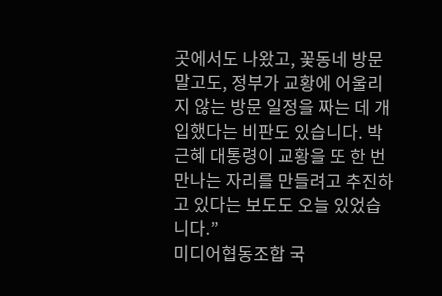곳에서도 나왔고, 꽃동네 방문 말고도, 정부가 교황에 어울리지 않는 방문 일정을 짜는 데 개입했다는 비판도 있습니다. 박근혜 대통령이 교황을 또 한 번 만나는 자리를 만들려고 추진하고 있다는 보도도 오늘 있었습니다.”
미디어협동조합 국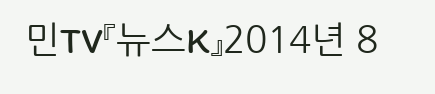민TV『뉴스K』2014년 8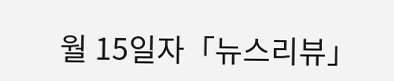월 15일자「뉴스리뷰」